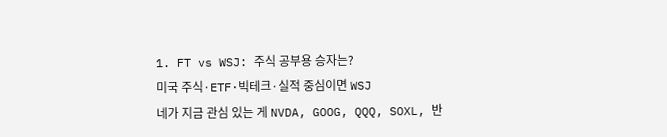1. FT vs WSJ: 주식 공부용 승자는?
미국 주식·ETF·빅테크·실적 중심이면 WSJ
네가 지금 관심 있는 게 NVDA, GOOG, QQQ, SOXL, 반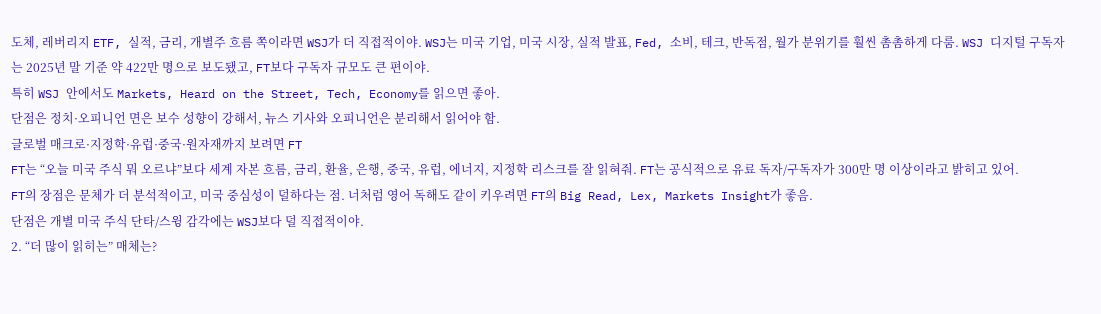도체, 레버리지 ETF, 실적, 금리, 개별주 흐름 쪽이라면 WSJ가 더 직접적이야. WSJ는 미국 기업, 미국 시장, 실적 발표, Fed, 소비, 테크, 반독점, 월가 분위기를 훨씬 촘촘하게 다룸. WSJ 디지털 구독자는 2025년 말 기준 약 422만 명으로 보도됐고, FT보다 구독자 규모도 큰 편이야.
특히 WSJ 안에서도 Markets, Heard on the Street, Tech, Economy를 읽으면 좋아.
단점은 정치·오피니언 면은 보수 성향이 강해서, 뉴스 기사와 오피니언은 분리해서 읽어야 함.
글로벌 매크로·지정학·유럽·중국·원자재까지 보려면 FT
FT는 “오늘 미국 주식 뭐 오르냐”보다 세계 자본 흐름, 금리, 환율, 은행, 중국, 유럽, 에너지, 지정학 리스크를 잘 읽혀줘. FT는 공식적으로 유료 독자/구독자가 300만 명 이상이라고 밝히고 있어.
FT의 장점은 문체가 더 분석적이고, 미국 중심성이 덜하다는 점. 너처럼 영어 독해도 같이 키우려면 FT의 Big Read, Lex, Markets Insight가 좋음.
단점은 개별 미국 주식 단타/스윙 감각에는 WSJ보다 덜 직접적이야.
2. “더 많이 읽히는” 매체는?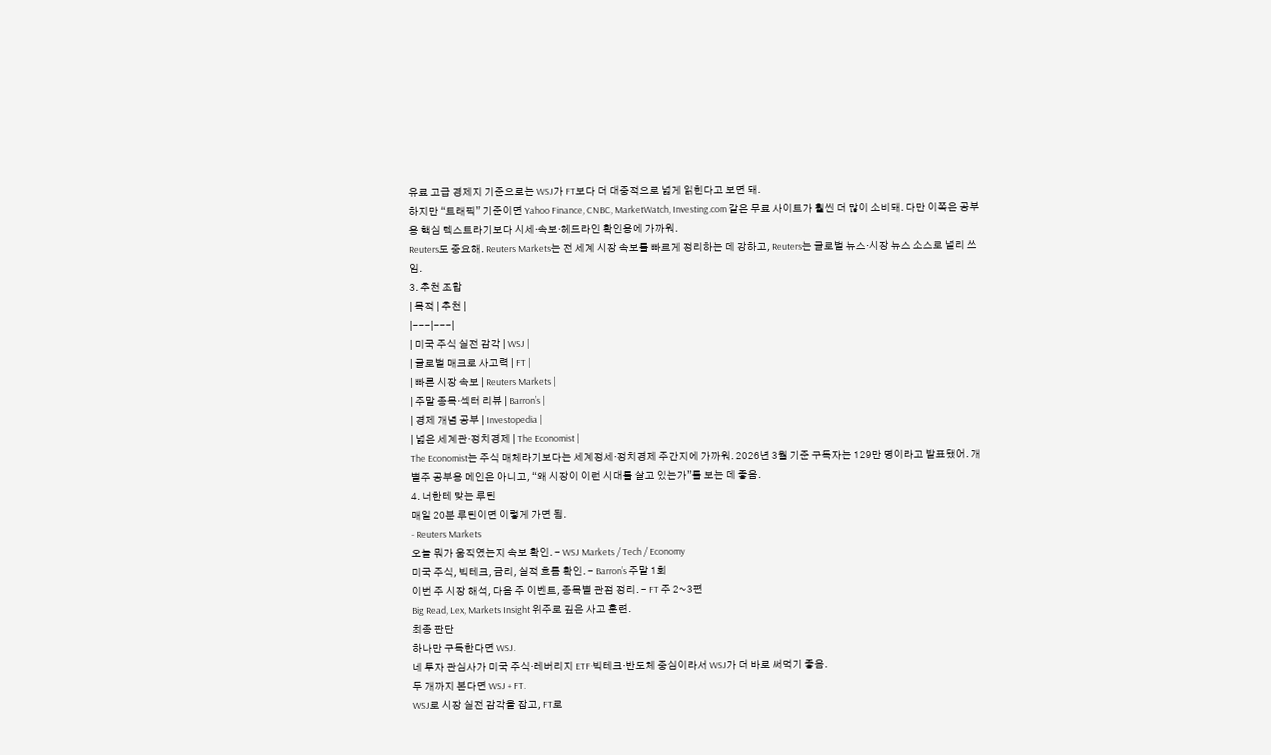유료 고급 경제지 기준으로는 WSJ가 FT보다 더 대중적으로 넓게 읽힌다고 보면 돼.
하지만 “트래픽” 기준이면 Yahoo Finance, CNBC, MarketWatch, Investing.com 같은 무료 사이트가 훨씬 더 많이 소비돼. 다만 이쪽은 공부용 핵심 텍스트라기보다 시세·속보·헤드라인 확인용에 가까워.
Reuters도 중요해. Reuters Markets는 전 세계 시장 속보를 빠르게 정리하는 데 강하고, Reuters는 글로벌 뉴스·시장 뉴스 소스로 널리 쓰임.
3. 추천 조합
| 목적 | 추천 |
|---|---|
| 미국 주식 실전 감각 | WSJ |
| 글로벌 매크로 사고력 | FT |
| 빠른 시장 속보 | Reuters Markets |
| 주말 종목·섹터 리뷰 | Barron’s |
| 경제 개념 공부 | Investopedia |
| 넓은 세계관·정치경제 | The Economist |
The Economist는 주식 매체라기보다는 세계정세·정치경제 주간지에 가까워. 2026년 3월 기준 구독자는 129만 명이라고 발표됐어. 개별주 공부용 메인은 아니고, “왜 시장이 이런 시대를 살고 있는가”를 보는 데 좋음.
4. 너한테 맞는 루틴
매일 20분 루틴이면 이렇게 가면 됨.
- Reuters Markets
오늘 뭐가 움직였는지 속보 확인. - WSJ Markets / Tech / Economy
미국 주식, 빅테크, 금리, 실적 흐름 확인. - Barron’s 주말 1회
이번 주 시장 해석, 다음 주 이벤트, 종목별 관점 정리. - FT 주 2~3편
Big Read, Lex, Markets Insight 위주로 깊은 사고 훈련.
최종 판단
하나만 구독한다면 WSJ.
네 투자 관심사가 미국 주식·레버리지 ETF·빅테크·반도체 중심이라서 WSJ가 더 바로 써먹기 좋음.
두 개까지 본다면 WSJ + FT.
WSJ로 시장 실전 감각을 잡고, FT로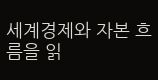세계경제와 자본 흐름을 읽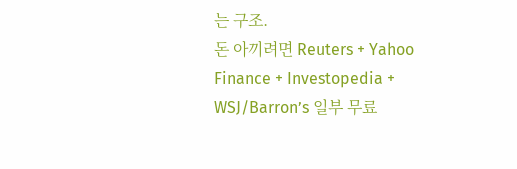는 구조.
돈 아끼려면 Reuters + Yahoo Finance + Investopedia + WSJ/Barron’s 일부 무료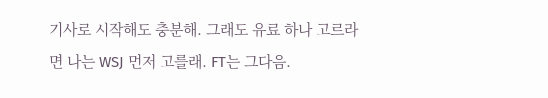기사로 시작해도 충분해. 그래도 유료 하나 고르라면 나는 WSJ 먼저 고를래. FT는 그다음.